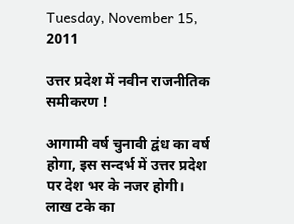Tuesday, November 15, 2011

उत्तर प्रदेश में नवीन राजनीतिक समीकरण !

आगामी वर्ष चुनावी द्वंध का वर्ष होगा, इस सन्दर्भ में उत्तर प्रदेश पर देश भर के नजर होगी। लाख टके का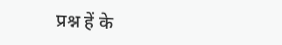प्रश्न हें के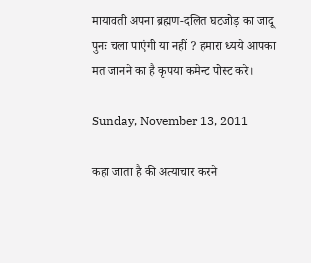मायावती अपना ब्रह्मण-दलित घटजोड़ का जादू पुनः चला पाएंगी या नहीं ? हमारा ध्यये आपका मत जानने का है कृपया कमेन्ट पोस्ट करे।

Sunday, November 13, 2011

कहा जाता है की अत्याचार करने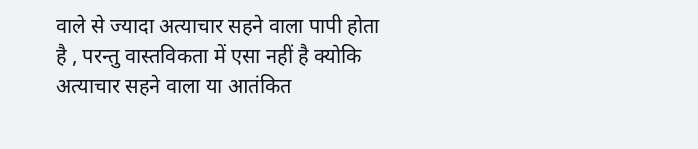वाले से ज्यादा अत्याचार सहने वाला पापी होता है , परन्तु वास्तविकता में एसा नहीं है क्योकि अत्याचार सहने वाला या आतंकित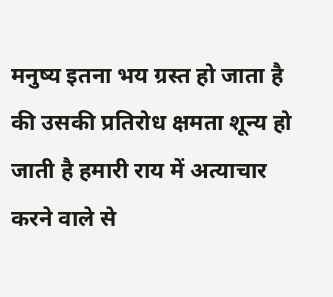मनुष्य इतना भय ग्रस्त हो जाता है की उसकी प्रतिरोध क्षमता शून्य हो जाती है हमारी राय में अत्याचार करने वाले से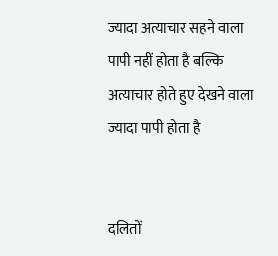ज्यादा अत्याचार सहने वाला पापी नहीं होता है बल्कि अत्याचार होते हुए देखने वाला ज्यादा पापी होता है


दलितों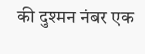की दुश्मन नंबर एक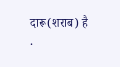दारू(शराब) है .